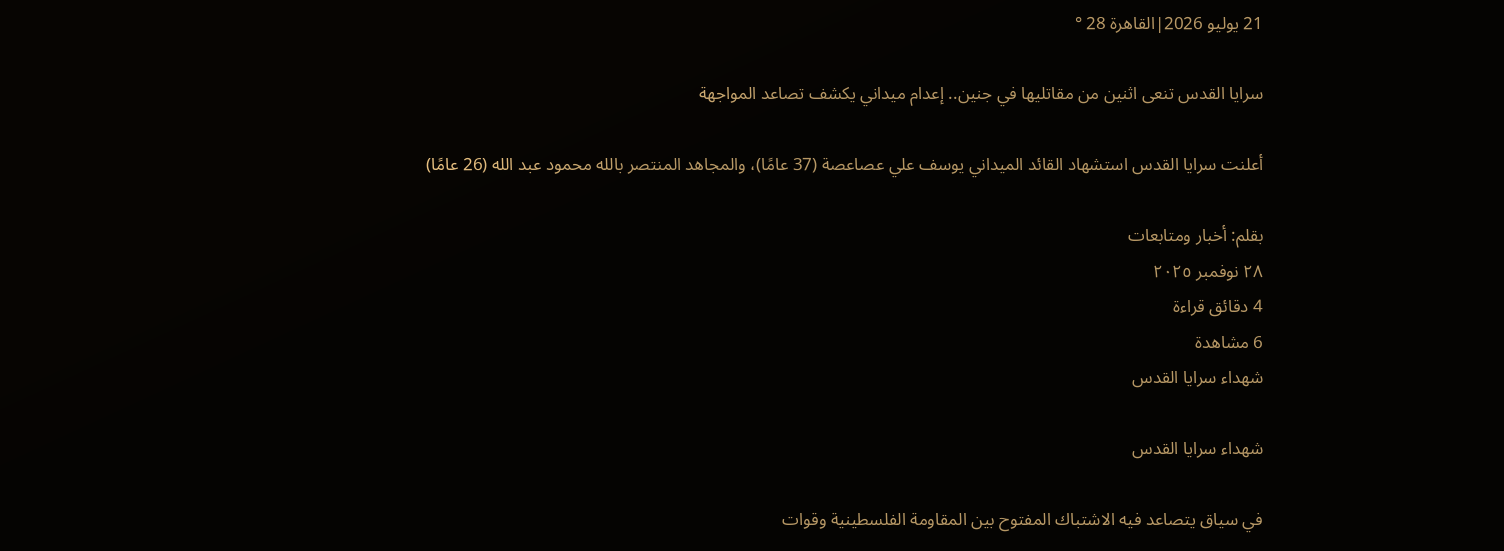21 يوليو 2026|القاهرة 28 °

سرايا القدس تنعى اثنين من مقاتليها في جنين.. إعدام ميداني يكشف تصاعد المواجهة

أعلنت سرايا القدس استشهاد القائد الميداني يوسف علي عصاعصة (37 عامًا)، والمجاهد المنتصر بالله محمود عبد الله (26 عامًا)

بقلم: أخبار ومتابعات
٢٨ نوفمبر ٢٠٢٥
4 دقائق قراءة
6 مشاهدة
شهداء سرايا القدس

شهداء سرايا القدس

في سياق يتصاعد فيه الاشتباك المفتوح بين المقاومة الفلسطينية وقوات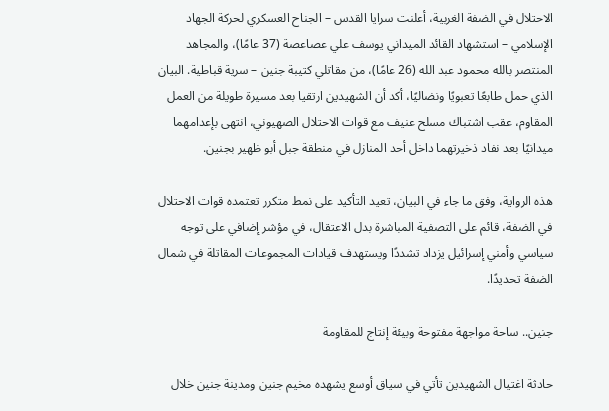الاحتلال في الضفة الغربية، أعلنت سرايا القدس – الجناح العسكري لحركة الجهاد الإسلامي – استشهاد القائد الميداني يوسف علي عصاعصة (37 عامًا)، والمجاهد المنتصر بالله محمود عبد الله (26 عامًا)، من مقاتلي كتيبة جنين – سرية قباطية. البيان الذي حمل طابعًا تعبويًا ونضاليًا، أكد أن الشهيدين ارتقيا بعد مسيرة طويلة من العمل المقاوم، عقب اشتباك مسلح عنيف مع قوات الاحتلال الصهيوني، انتهى بإعدامهما ميدانيًا بعد نفاد ذخيرتهما داخل أحد المنازل في منطقة جبل أبو ظهير بجنين.

هذه الرواية، وفق ما جاء في البيان، تعيد التأكيد على نمط متكرر تعتمده قوات الاحتلال في الضفة، قائم على التصفية المباشرة بدل الاعتقال، في مؤشر إضافي على توجه سياسي وأمني إسرائيل يزداد تشددًا ويستهدف قيادات المجموعات المقاتلة في شمال الضفة تحديدًا.

جنين.. ساحة مواجهة مفتوحة وبيئة إنتاج للمقاومة

حادثة اغتيال الشهيدين تأتي في سياق أوسع يشهده مخيم جنين ومدينة جنين خلال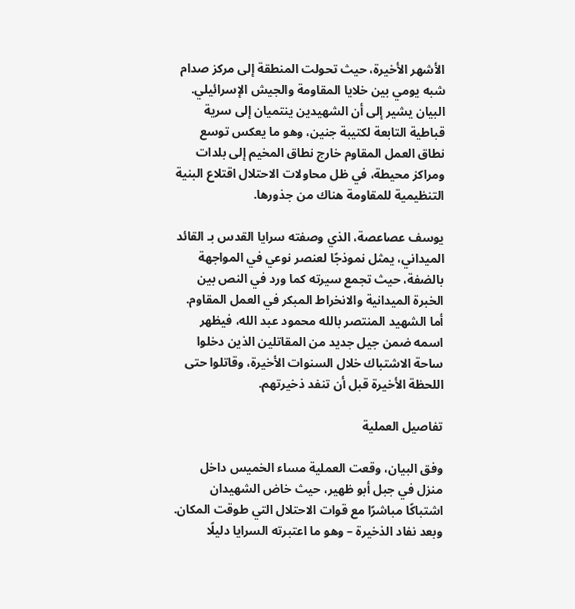الأشهر الأخيرة، حيث تحولت المنطقة إلى مركز صدام شبه يومي بين خلايا المقاومة والجيش الإسرائيلي. البيان يشير إلى أن الشهيدين ينتميان إلى سرية قباطية التابعة لكتيبة جنين، وهو ما يعكس توسع نطاق العمل المقاوم خارج نطاق المخيم إلى بلدات ومراكز محيطة، في ظل محاولات الاحتلال اقتلاع البنية التنظيمية للمقاومة هناك من جذورها.

يوسف عصاعصة، الذي وصفته سرايا القدس بـ القائد الميداني، يمثل نموذجًا لعنصر نوعي في المواجهة بالضفة، حيث تجمع سيرته كما ورد في النص بين الخبرة الميدانية والانخراط المبكر في العمل المقاوم. أما الشهيد المنتصر بالله محمود عبد الله، فيظهر اسمه ضمن جيل جديد من المقاتلين الذين دخلوا ساحة الاشتباك خلال السنوات الأخيرة، وقاتلوا حتى اللحظة الأخيرة قبل أن تنفد ذخيرتهم.

تفاصيل العملية

وفق البيان، وقعت العملية مساء الخميس داخل منزل في جبل أبو ظهير، حيث خاض الشهيدان اشتباكًا مباشرًا مع قوات الاحتلال التي طوقت المكان. وبعد نفاد الذخيرة – وهو ما اعتبرته السرايا دليلًا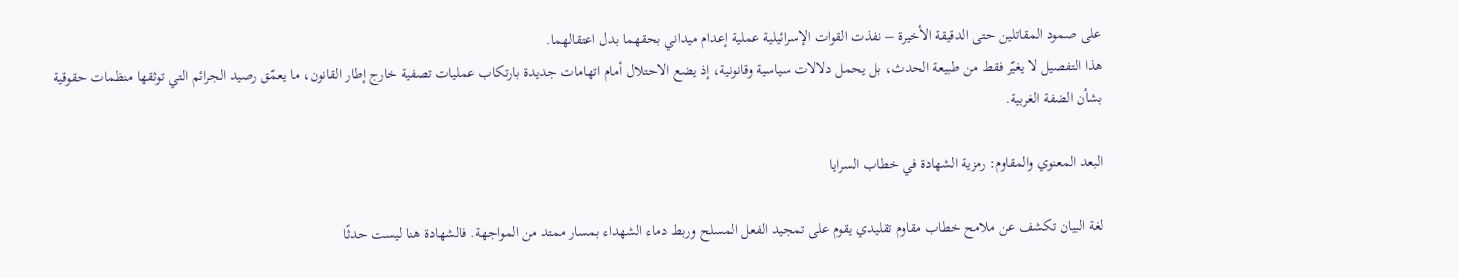على صمود المقاتلين حتى الدقيقة الأخيرة – نفذت القوات الإسرائيلية عملية إعدام ميداني بحقهما بدل اعتقالهما.
هذا التفصيل لا يغيّر فقط من طبيعة الحدث، بل يحمل دلالات سياسية وقانونية، إذ يضع الاحتلال أمام اتهامات جديدة بارتكاب عمليات تصفية خارج إطار القانون، ما يعمّق رصيد الجرائم التي توثقها منظمات حقوقية بشأن الضفة الغربية.

البعد المعنوي والمقاوم: رمزية الشهادة في خطاب السرايا

لغة البيان تكشف عن ملامح خطاب مقاوم تقليدي يقوم على تمجيد الفعل المسلح وربط دماء الشهداء بمسار ممتد من المواجهة. فالشهادة هنا ليست حدثًا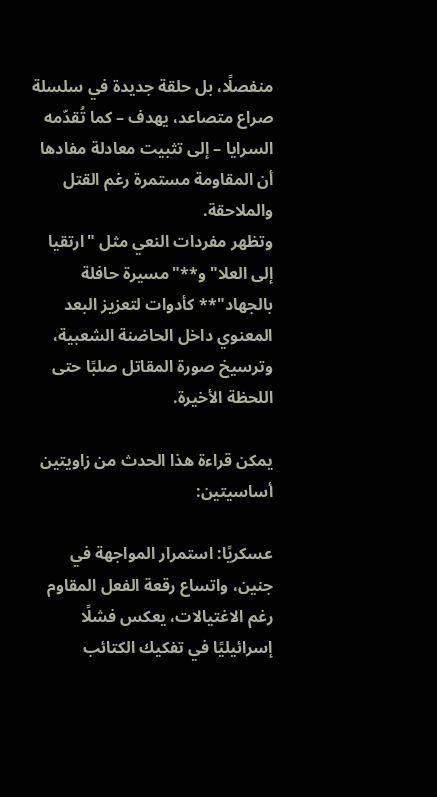منفصلًا، بل حلقة جديدة في سلسلة صراع متصاعد، يهدف – كما تُقدّمه السرايا – إلى تثبيت معادلة مفادها أن المقاومة مستمرة رغم القتل والملاحقة.
وتظهر مفردات النعي مثل "ارتقيا إلى العلا" و**"مسيرة حافلة بالجهاد"** كأدوات لتعزيز البعد المعنوي داخل الحاضنة الشعبية، وترسيخ صورة المقاتل صلبًا حتى اللحظة الأخيرة.

يمكن قراءة هذا الحدث من زاويتين أساسيتين:

عسكريًا: استمرار المواجهة في جنين، واتساع رقعة الفعل المقاوم رغم الاغتيالات، يعكس فشلًا إسرائيليًا في تفكيك الكتائب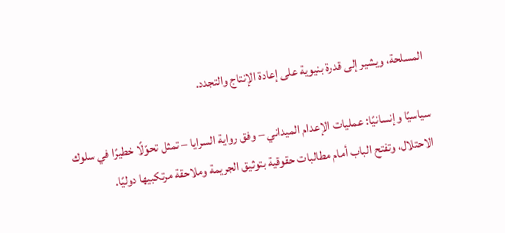المسلحة، ويشير إلى قدرة بنيوية على إعادة الإنتاج والتجدد.

سياسيًا وإنسانيًا: عمليات الإعدام الميداني – وفق رواية السرايا – تمثل تحوّلًا خطيرًا في سلوك الاحتلال، وتفتح الباب أمام مطالبات حقوقية بتوثيق الجريمة وملاحقة مرتكبيها دوليًا.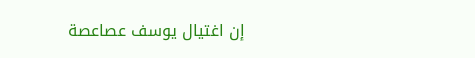إن اغتيال يوسف عصاعصة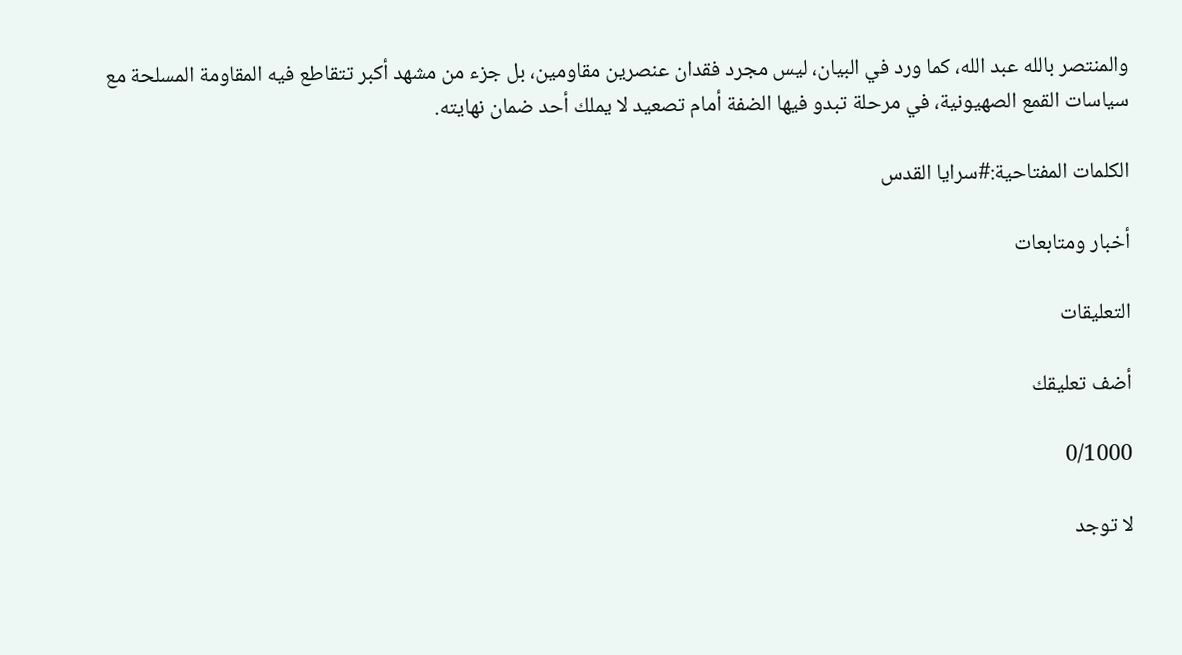والمنتصر بالله عبد الله، كما ورد في البيان، ليس مجرد فقدان عنصرين مقاومين، بل جزء من مشهد أكبر تتقاطع فيه المقاومة المسلحة مع سياسات القمع الصهيونية، في مرحلة تبدو فيها الضفة أمام تصعيد لا يملك أحد ضمان نهايته.

الكلمات المفتاحية:#سرايا القدس

أخبار ومتابعات

التعليقات

أضف تعليقك

0/1000

لا توجد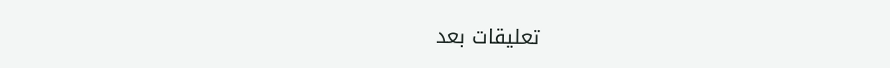تعليقات بعد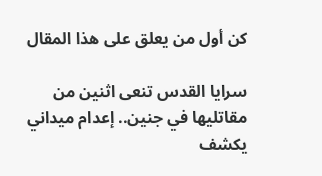كن أول من يعلق على هذا المقال

سرايا القدس تنعى اثنين من مقاتليها في جنين.. إعدام ميداني يكشف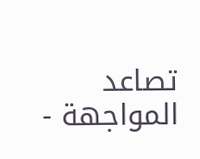تصاعد المواجهة -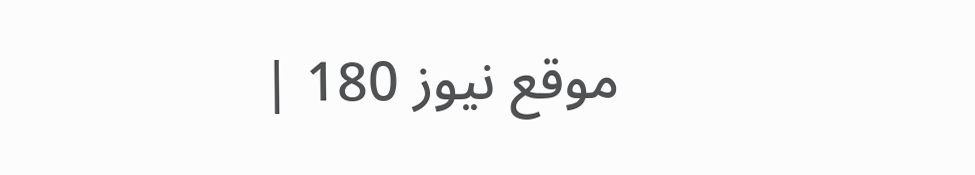موقع نيوز 180 |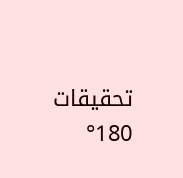تحقيقات 180°